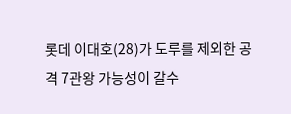롯데 이대호(28)가 도루를 제외한 공격 7관왕 가능성이 갈수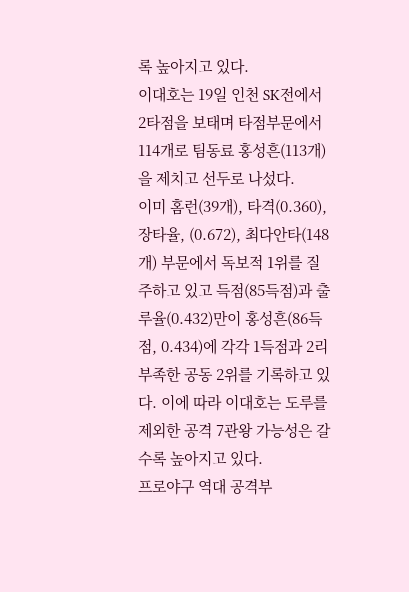록 높아지고 있다.
이대호는 19일 인천 SK전에서 2타점을 보태며 타점부문에서 114개로 팀동료 홍성흔(113개)을 제치고 선두로 나섰다.
이미 홈런(39개), 타격(0.360), 장타율, (0.672), 최다안타(148개) 부문에서 독보적 1위를 질주하고 있고 득점(85득점)과 출루율(0.432)만이 홍성흔(86득점, 0.434)에 각각 1득점과 2리 부족한 공동 2위를 기록하고 있다. 이에 따라 이대호는 도루를 제외한 공격 7관왕 가능성은 갈수록 높아지고 있다.
프로야구 역대 공격부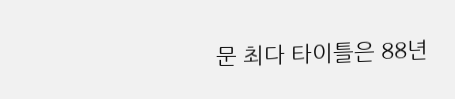문 최다 타이틀은 88년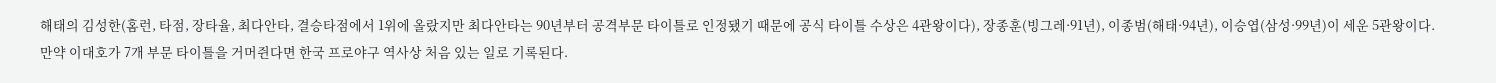해태의 김성한(홈런, 타점, 장타율, 최다안타, 결승타점에서 1위에 올랐지만 최다안타는 90년부터 공격부문 타이틀로 인정됐기 때문에 공식 타이틀 수상은 4관왕이다), 장종훈(빙그레·91년), 이종범(해태·94년), 이승엽(삼성·99년)이 세운 5관왕이다.
만약 이대호가 7개 부문 타이틀을 거머쥔다면 한국 프로야구 역사상 처음 있는 일로 기록된다.